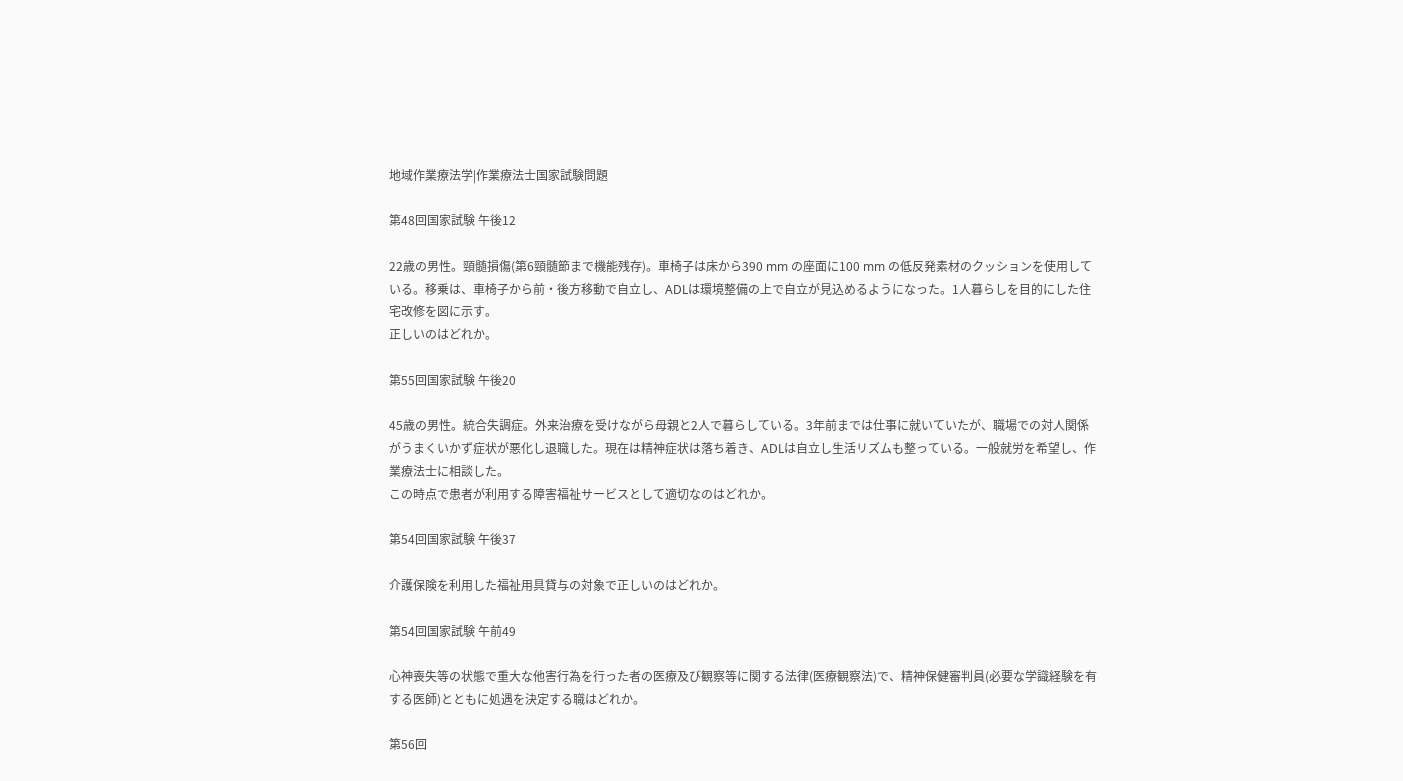地域作業療法学|作業療法士国家試験問題

第48回国家試験 午後12

22歳の男性。頸髄損傷(第6頸髄節まで機能残存)。車椅子は床から390 mm の座面に100 mm の低反発素材のクッションを使用している。移乗は、車椅子から前・後方移動で自立し、ADLは環境整備の上で自立が見込めるようになった。1人暮らしを目的にした住宅改修を図に示す。
正しいのはどれか。

第55回国家試験 午後20

45歳の男性。統合失調症。外来治療を受けながら母親と2人で暮らしている。3年前までは仕事に就いていたが、職場での対人関係がうまくいかず症状が悪化し退職した。現在は精神症状は落ち着き、ADLは自立し生活リズムも整っている。一般就労を希望し、作業療法士に相談した。
この時点で患者が利用する障害福祉サービスとして適切なのはどれか。

第54回国家試験 午後37

介護保険を利用した福祉用具貸与の対象で正しいのはどれか。

第54回国家試験 午前49

心神喪失等の状態で重大な他害行為を行った者の医療及び観察等に関する法律(医療観察法)で、精神保健審判員(必要な学識経験を有する医師)とともに処遇を決定する職はどれか。

第56回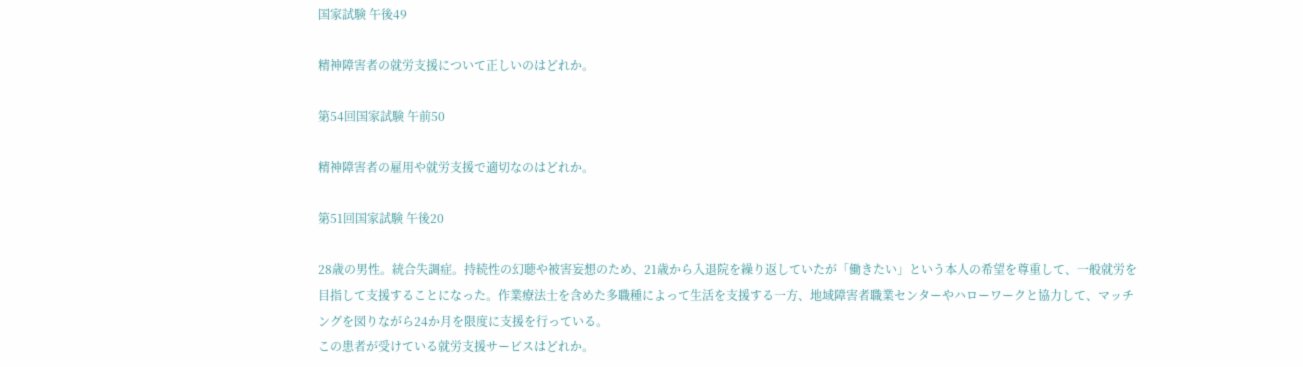国家試験 午後49

精神障害者の就労支援について正しいのはどれか。

第54回国家試験 午前50

精神障害者の雇用や就労支援で適切なのはどれか。

第51回国家試験 午後20

28歳の男性。統合失調症。持続性の幻聴や被害妄想のため、21歳から入退院を繰り返していたが「働きたい」という本人の希望を尊重して、一般就労を目指して支援することになった。作業療法士を含めた多職種によって生活を支援する一方、地域障害者職業センターやハローワークと協力して、マッチングを図りながら24か月を限度に支援を行っている。
この患者が受けている就労支援サービスはどれか。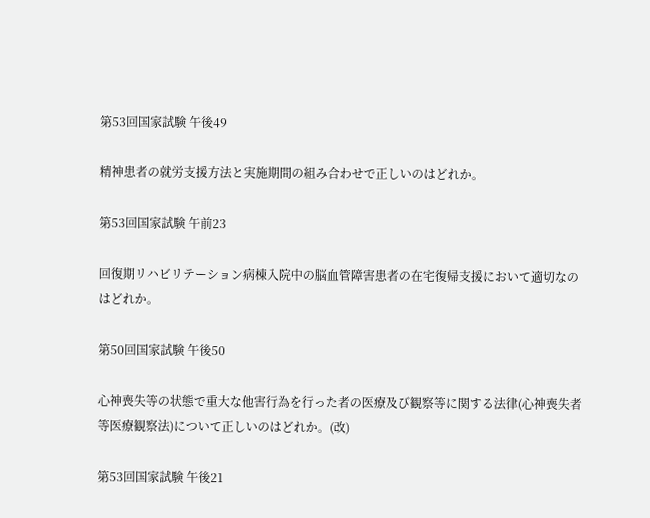第53回国家試験 午後49

精神患者の就労支援方法と実施期間の組み合わせで正しいのはどれか。

第53回国家試験 午前23

回復期リハビリテーション病棟入院中の脳血管障害患者の在宅復帰支援において適切なのはどれか。

第50回国家試験 午後50

心神喪失等の状態で重大な他害行為を行った者の医療及び観察等に関する法律(心神喪失者等医療観察法)について正しいのはどれか。(改)

第53回国家試験 午後21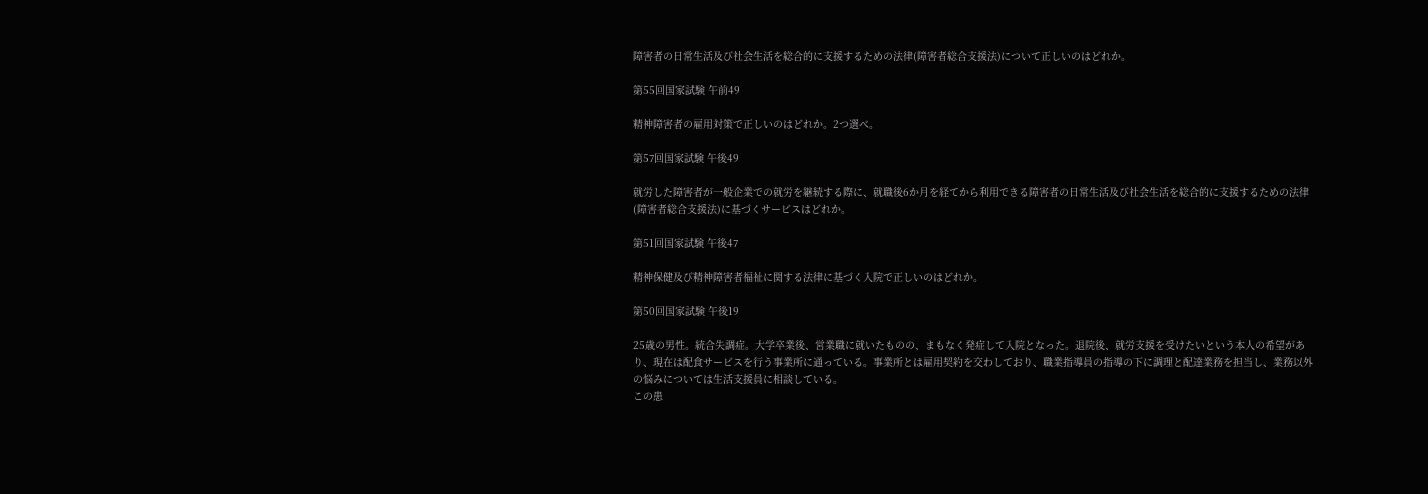障害者の日常生活及び社会生活を総合的に支援するための法律(障害者総合支援法)について正しいのはどれか。

第55回国家試験 午前49

精神障害者の雇用対策で正しいのはどれか。2つ選べ。

第57回国家試験 午後49

就労した障害者が一般企業での就労を継続する際に、就職後6か月を経てから利用できる障害者の日常生活及び社会生活を総合的に支援するための法律(障害者総合支援法)に基づくサービスはどれか。

第51回国家試験 午後47

精神保健及び精神障害者福祉に関する法律に基づく入院で正しいのはどれか。

第50回国家試験 午後19

25歳の男性。統合失調症。大学卒業後、営業職に就いたものの、まもなく発症して入院となった。退院後、就労支援を受けたいという本人の希望があり、現在は配食サービスを行う事業所に通っている。事業所とは雇用契約を交わしており、職業指導員の指導の下に調理と配達業務を担当し、業務以外の悩みについては生活支援員に相談している。
この患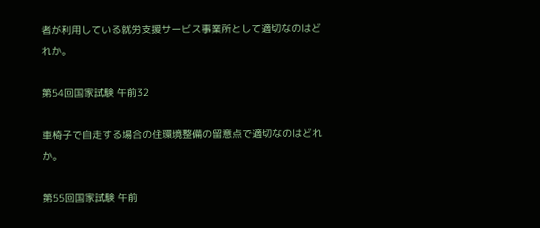者が利用している就労支援サービス事業所として適切なのはどれか。

第54回国家試験 午前32

車椅子で自走する場合の住環境整備の留意点で適切なのはどれか。

第55回国家試験 午前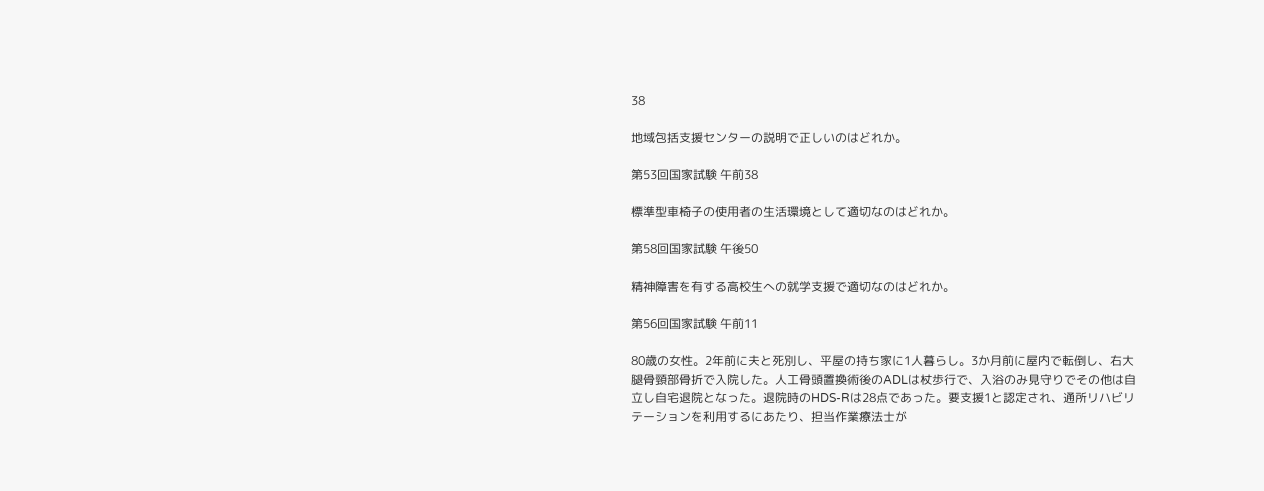38

地域包括支援センターの説明で正しいのはどれか。

第53回国家試験 午前38

標準型車椅子の使用者の生活環境として適切なのはどれか。

第58回国家試験 午後50

精神障害を有する高校生への就学支援で適切なのはどれか。

第56回国家試験 午前11

80歳の女性。2年前に夫と死別し、平屋の持ち家に1人暮らし。3か月前に屋内で転倒し、右大腿骨頸部骨折で入院した。人工骨頭置換術後のADLは杖歩行で、入浴のみ見守りでその他は自立し自宅退院となった。退院時のHDS-Rは28点であった。要支援1と認定され、通所リハビリテーションを利用するにあたり、担当作業療法士が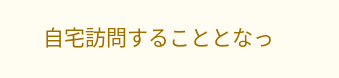自宅訪問することとなっ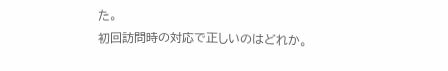た。
初回訪問時の対応で正しいのはどれか。